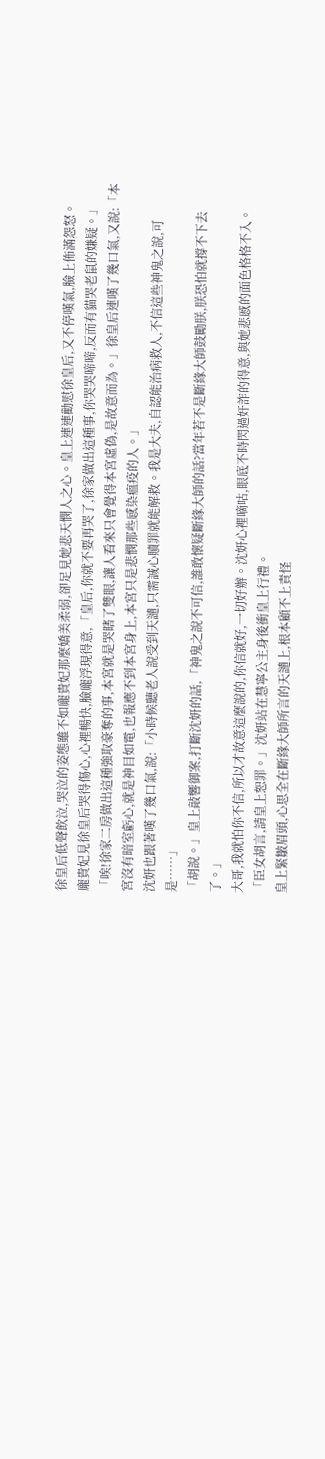徐皇后低聲飲泣,哭泣的姿態雖不如龐貴妃那麼嬌美柔弱,卻足見她悲天憫人之心。皇上連連勸慰徐皇后,又不停嘆氣,臉上佈滿怨怒。
龐貴妃見徐皇后哭得傷心,心裡暢快,臉龐浮現得意,「皇后,你就不要再哭了,徐家做出這種事,你哭哭啼啼,反而有貓哭老鼠的嫌疑。」
「唉!徐家二房做出這種強取豪奪的事,本宮就是哭瞎了雙眼,讓人看來只會覺得本宮虛偽,是故意而為。」徐皇后連嘆了幾口氣,又說:「本宮沒有暗室虧心,就是神目如電,也報應不到本宮身上,本宮只是悲憫那些感染瘟疫的人。」
沈妍也跟著嘆了幾口氣,說:「小時候聽老人說受到天譴,只需誠心贖罪就能解救。我是大夫,自認能治病救人,不信這些神鬼之說,可是……」
「胡說。」皇上敲響御案,打斷沈妍的話,「神鬼之說不可信,誰敢懷疑斷緣大師的話?當年若不是斷緣大師鼓勵朕,朕恐怕就撐不下去了。」
大哥,我就怕你不信,所以才故意這麼說的,你信就好,一切好辦。沈妍心裡嘀咕,眼底不時閃過奸詐的得意,與她悲慼的面色格格不入。
「臣女胡言,請皇上恕罪。」沈妍站在慧寧公主身後衝皇上行禮。
皇上緊皺眉頭,心思全在斷緣大師所言的天譴上,根本顧不上責怪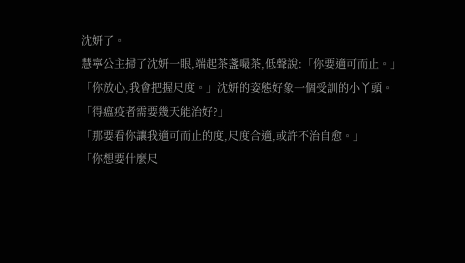沈妍了。
慧寧公主掃了沈妍一眼,端起茶盞嘬茶,低聲說:「你要適可而止。」
「你放心,我會把握尺度。」沈妍的姿態好象一個受訓的小丫頭。
「得瘟疫者需要幾天能治好?」
「那要看你讓我適可而止的度,尺度合適,或許不治自愈。」
「你想要什麼尺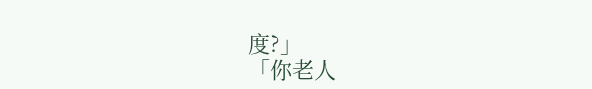度?」
「你老人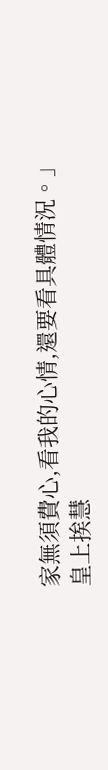家無須費心,看我的心情,還要看具體情況。」
皇上挨慧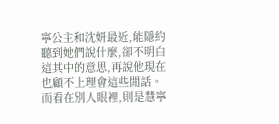寧公主和沈妍最近,能隱約聽到她們說什麼,卻不明白這其中的意思,再說他現在也顧不上理會這些閒話。而看在別人眼裡,則是慧寧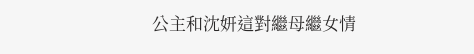公主和沈妍這對繼母繼女情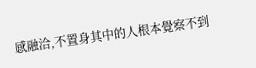感融洽,不置身其中的人根本覺察不到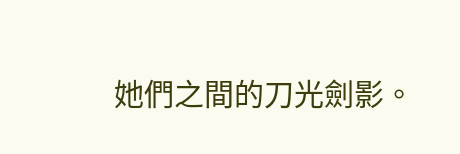她們之間的刀光劍影。